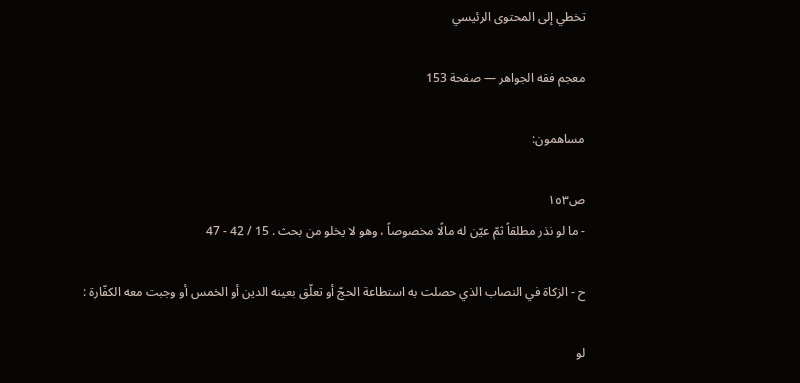تخطي إلى المحتوى الرئيسي

معجم فقه الجواهر — صفحة 153

مساهمون:

ص١٥٣
- ما لو نذر مطلقاً ثمّ عيّن له مالًا مخصوصاً ، وهو لا يخلو من بحث . 15 / 42 - 47

ح - الزكاة في النصاب الذي حصلت به استطاعة الحجّ أو تعلّق بعينه الدين أو الخمس أو وجبت معه الكفّارة :

لو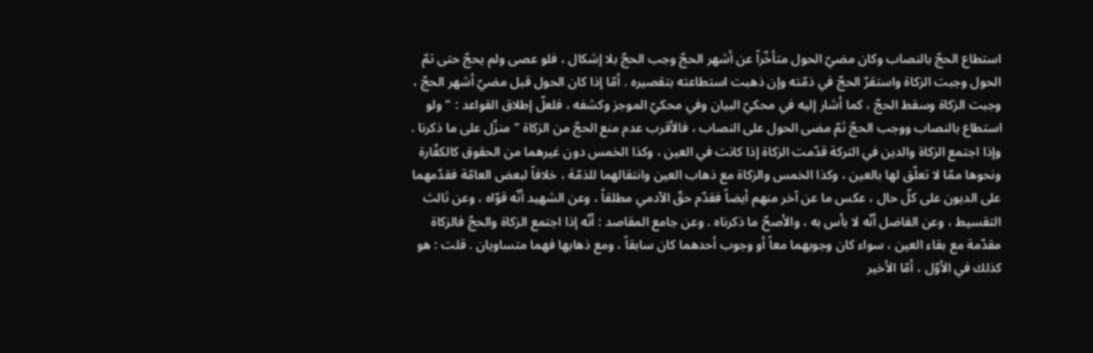استطاع الحجّ بالنصاب وكان مضيّ الحول متأخّراً عن أشهر الحجّ وجب الحجّ بلا إشكال ، فلو عصى ولم يحجّ حتى تمّ الحول وجبت الزكاة واستقرّ الحجّ في ذمّته وإن ذهبت استطاعته بتقصيره . أمّا إذا كان الحول قبل مضيّ أشهر الحجّ ، وجبت الزكاة وسقط الحجّ ، كما أشار إليه في محكيّ البيان وفي محكيّ الموجز وكشفه ، فلعلّ إطلاق القواعد : " ولو استطاع بالنصاب ووجب الحجّ ثمّ مضى الحول على النصاب ، فالأقرب عدم منع الحجّ من الزكاة " منزّل على ما ذكرنا . وإذا اجتمع الزكاة والدين في التركة قدّمت الزكاة إذا كانت في العين ، وكذا الخمس دون غيرهما من الحقوق كالكفّارة ونحوها ممّا لا تعلّق لها بالعين ، وكذا الخمس والزكاة مع ذهاب العين وانتقالهما للذمّة ، خلافاً لبعض العامّة فقدّمهما على الديون على كلّ حال ، عكس ما عن آخر منهم أيضاً فقدّم حقّ الآدمي مطلقاً ، وعن الشهيد أنّه قوّاه ، وعن ثالث التقسيط ، وعن الفاضل أنّه لا بأس به ، والأصحّ ما ذكرناه . وعن جامع المقاصد : أنّه إذا اجتمع الزكاة والحجّ فالزكاة مقدّمة مع بقاء العين ، سواء كان وجوبهما معاً أو وجوب أحدهما كان سابقاً ، ومع ذهابها فهما متساويان . قلت : هو كذلك في الأوّل ، أمّا الأخير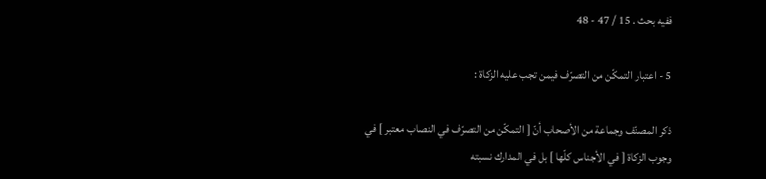ففيه بحث . 15 / 47 - 48

5 - اعتبار التمكّن من التصرّف فيمن تجب عليه الزكاة :

ذكر المصنّف وجماعة من الأصحاب أنّ [ التمكّن من التصرّف في النصاب معتبر ] في وجوب الزكاة [ في الأجناس كلّها ] بل في المدارك نسبته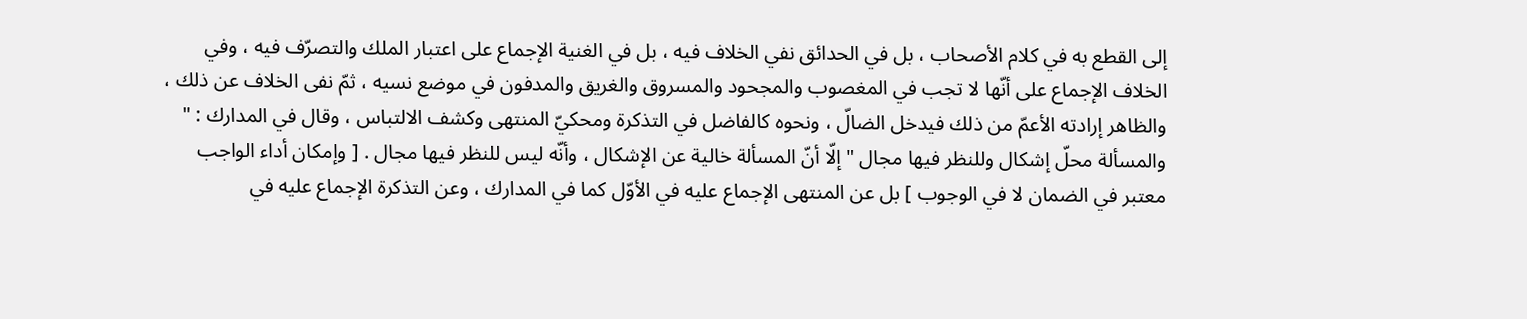إلى القطع به في كلام الأصحاب ، بل في الحدائق نفي الخلاف فيه ، بل في الغنية الإجماع على اعتبار الملك والتصرّف فيه ، وفي الخلاف الإجماع على أنّها لا تجب في المغصوب والمجحود والمسروق والغريق والمدفون في موضع نسيه ، ثمّ نفى الخلاف عن ذلك ، والظاهر إرادته الأعمّ من ذلك فيدخل الضالّ ، ونحوه كالفاضل في التذكرة ومحكيّ المنتهى وكشف الالتباس ، وقال في المدارك : " والمسألة محلّ إشكال وللنظر فيها مجال " إلّا أنّ المسألة خالية عن الإشكال ، وأنّه ليس للنظر فيها مجال . [ وإمكان أداء الواجب معتبر في الضمان لا في الوجوب ] بل عن المنتهى الإجماع عليه في الأوّل كما في المدارك ، وعن التذكرة الإجماع عليه في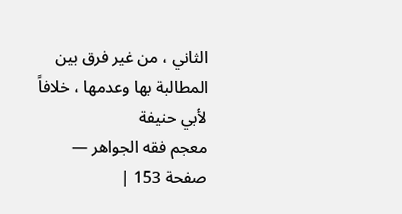الثاني ، من غير فرق بين المطالبة بها وعدمها ، خلافاً لأبي حنيفة
معجم فقه الجواهر — صفحة 153 |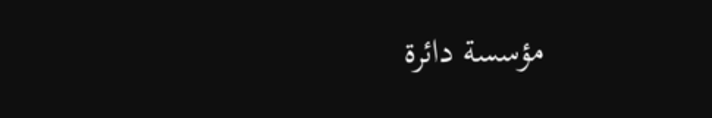مؤسسة دائرة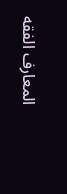المعارف الفقه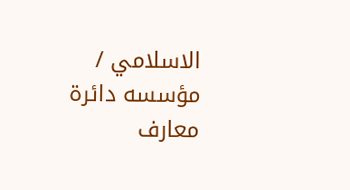الاسلامي / مؤسسه دائرة معارف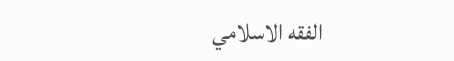الفقه الاسلامي